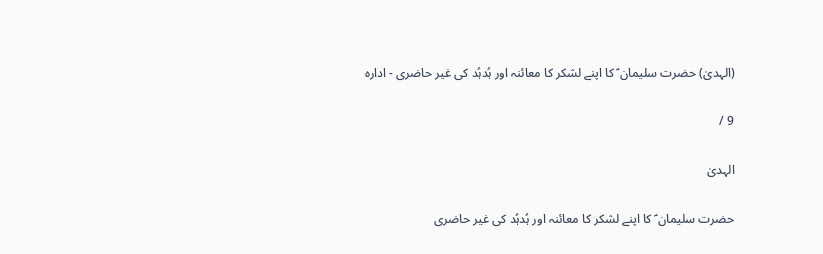(الہدیٰ) حضرت سلیمان ؑ کا اپنے لشکر کا معائنہ اور ہُدہُد کی غیر حاضری - ادارہ

9 /

الہدیٰ

حضرت سلیمان ؑ کا اپنے لشکر کا معائنہ اور ہُدہُد کی غیر حاضری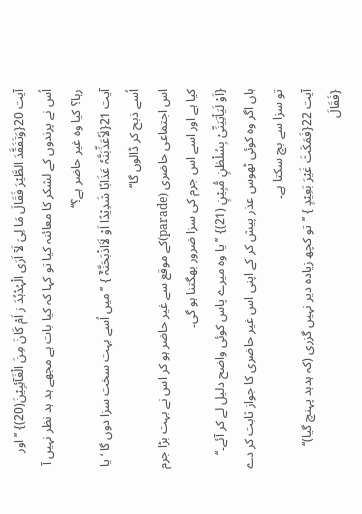آیت 20{وَتَفَقَّدَ الطَّیْرَ فَقَالَ مَا لِیَ لَآ اَرَی الْہُدْہُدَ ز اَمْ کَانَ مِنَ الْغَآئِبِیْنَ(20)} ’’اور اُس نے پرندوں کے لشکر کا معائنہ کیا تو کہا کہ کیا بات ہے مجھے ہد ہد نظر نہیں آ رہا؟ کیا وہ غیر حاضر ہے؟‘‘
آیت 21{لَاُعَذِّبَنَّہٗ عَذَابًا شَدِیْدًا اَوْ لَاَاذْبَحَنَّہٗٓ } ’’میں اُسے بہت سخت سزا دوں گا ‘ یا اُسے ذبح کر ڈالوں گا‘‘
اس اجتماعی حاضری (parade)کے موقع سے غیر حاضر ہو کر اس نے بہت بڑا جرم کیا ہے اور اسے اس جرم کی سزا ضرور بھگتنا ہو گی۔
{اَوْ لَیَاْتِیَنِّیْ بِسُلْطٰنٍ مُّبِیْنٍ (21)} ’’یا وہ میرے پاس کوئی واضح دلیل لے کر آئے۔‘‘
ہاں اگر وہ کوئی ٹھوس عذر پیش کر کے اپنی اس غیر حاضری کا جواز ثابت کر دے تو سزا سے بچ سکتا ہے۔
آیت 22{فَمَکَثَ غَیْرَ بَعِیْدٍ } ’’تو کچھ زیادہ دیر نہیں گزری (کہ ہدہد پہنچ گیا)‘‘
{فَقَالَ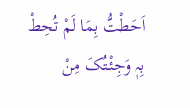اَحَطْتُّ بِمَا لَمْ تُحِطْ بِہٖ وَجِئْتُکَ مِنْ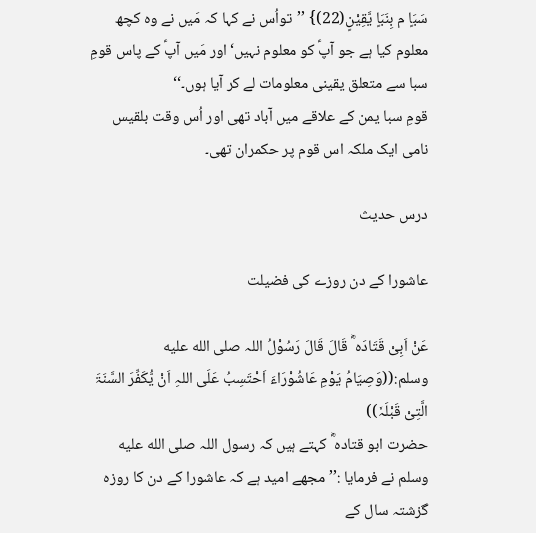سَبَاٍ م بِنَبَاٍ یَّقِیْنٍ(22)} ’’تواُس نے کہا کہ مَیں نے وہ کچھ معلوم کیا ہے جو آپؑ کو معلوم نہیں‘اور مَیں آپؑ کے پاس قومِ سبا سے متعلق یقینی معلومات لے کر آیا ہوں۔‘‘
قومِ سبا یمن کے علاقے میں آباد تھی اور اُس وقت بلقیس نامی ایک ملکہ اس قوم پر حکمران تھی۔

درس حدیث

عاشورا کے دن روزے کی فضیلت

عَنْ اَبِیْ قَتَادَہ ؓ قَالَ قَالَ رَسُوْلُ اللہ صلى الله عليه وسلم:((وَصِیَامُ یَوْمِ عَاشُوْرَاءَ اَحْتَسِبُ عَلَی اللہِ اَنْ یُّکَفِّرَ السَّنَۃَ الَّتِیْ قَبْلَہٗ))
حضرت ابو قتادہ ؓ کہتے ہیں کہ رسول اللہ صلى الله عليه وسلم نے فرمایا :’’مجھے امید ہے کہ عاشورا کے دن کا روزہ گزشتہ سال کے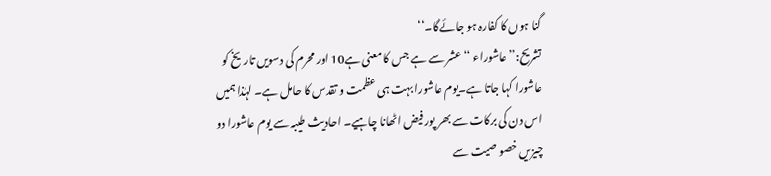گنا ہوں کا کفارہ ہو جائےگا۔‘‘
تشریح:’’عاشوراء ‘‘ عشر سے ہے جس کا معنی ہے10 اور محرم کی دسویں تاریخ کو عاشورا کہا جاتا ہے۔یوم عاشورا بہت ہی عظمت و تقدس کا حامل ہے۔ لہٰذا ہمیں اس دن کی برکات سے بھر پور فیض اٹھانا چاہیے۔ احادیث طیبہ سے یوم عاشورا دو چیزیں خصو صیت سے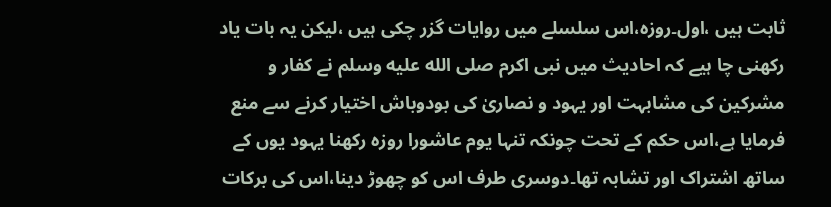ثابت ہیں ،اول۔روزہ،اس سلسلے میں روایات گزر چکی ہیں ،لیکن یہ بات یاد رکھنی چا ہیے کہ احادیث میں نبی اکرم صلى الله عليه وسلم نے کفار و مشرکین کی مشابہت اور یہود و نصاریٰ کی بودوباش اختیار کرنے سے منع فرمایا ہے،اس حکم کے تحت چونکہ تنہا یوم عاشورا روزہ رکھنا یہود یوں کے ساتھ اشتراک اور تشابہ تھا۔دوسری طرف اس کو چھوڑ دینا،اس کی برکات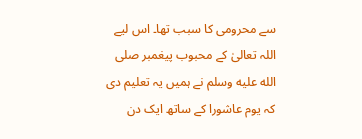سے محرومی کا سبب تھا۔ اس لیے اللہ تعالیٰ کے محبوب پیغمبر صلى الله عليه وسلم نے ہمیں یہ تعلیم دی کہ یوم عاشورا کے ساتھ ایک دن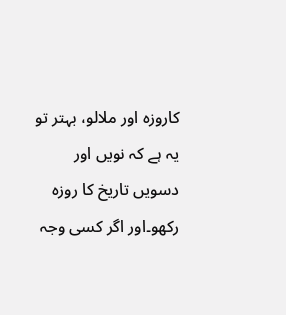کاروزہ اور ملالو، بہتر تو یہ ہے کہ نویں اور دسویں تاریخ کا روزہ رکھو۔اور اگر کسی وجہ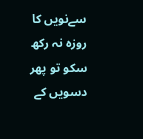سےنویں کا روزہ نہ رکھ سکو تو پھر دسویں کے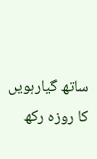ساتھ گیارہویں کا روزہ رکھ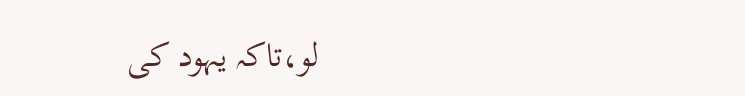لو،تاکہ یہود کی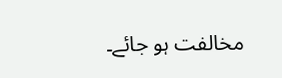مخالفت ہو جائے۔